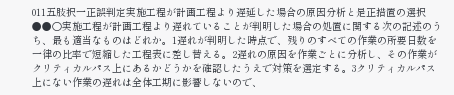011五肢択一正誤判定実施工程が計画工程より遅延した場合の原因分析と是正措置の選択●●○実施工程が計画工程より遅れていることが判明した場合の処置に関する次の記述のうち、最も適当なものはどれか。1遅れが判明した時点で、残りのすべての作業の所要日数を一律の比率で短縮した工程表に差し替える。2遅れの原因を作業ごとに分析し、その作業がクリティカルパス上にあるかどうかを確認したうえで対策を選定する。3クリティカルパス上にない作業の遅れは全体工期に影響しないので、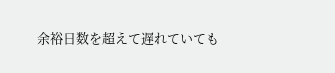余裕日数を超えて遅れていても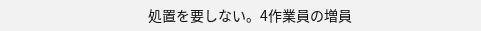処置を要しない。4作業員の増員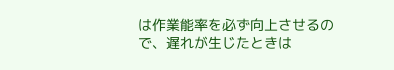は作業能率を必ず向上させるので、遅れが生じたときは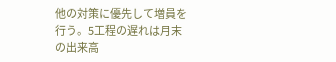他の対策に優先して増員を行う。5工程の遅れは月末の出来高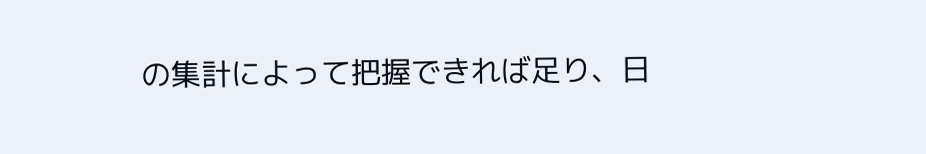の集計によって把握できれば足り、日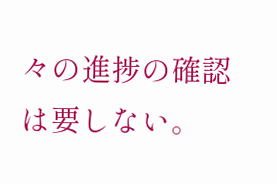々の進捗の確認は要しない。